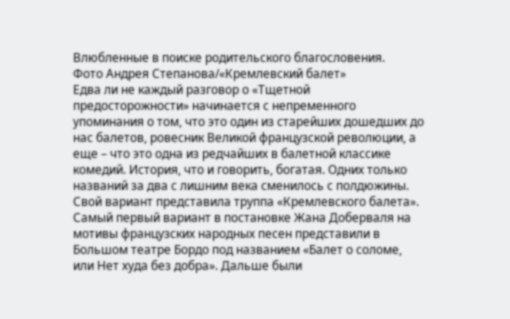Влюбленные в поиске родительского благословения.
Фото Андрея Степанова/«Кремлевский балет»
Едва ли не каждый разговор о «Тщетной предосторожности» начинается с непременного упоминания о том, что это один из старейших дошедших до нас балетов, ровесник Великой французской революции, а еще – что это одна из редчайших в балетной классике комедий. История, что и говорить, богатая. Одних только названий за два с лишним века сменилось с полдюжины. Свой вариант представила труппа «Кремлевского балета».
Самый первый вариант в постановке Жана Доберваля на мотивы французских народных песен представили в Большом театре Бордо под названием «Балет о соломе, или Нет худа без добра». Дальше были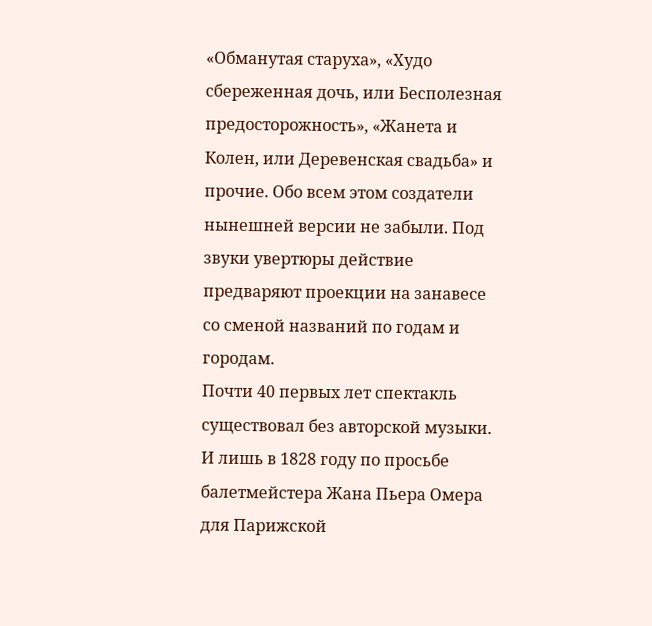«Обманутая старуха», «Худо сбереженная дочь, или Бесполезная предосторожность», «Жанета и Колен, или Деревенская свадьба» и прочие. Обо всем этом создатели нынешней версии не забыли. Под звуки увертюры действие предваряют проекции на занавесе со сменой названий по годам и городам.
Почти 40 первых лет спектакль существовал без авторской музыки. И лишь в 1828 году по просьбе балетмейстера Жана Пьера Омера для Парижской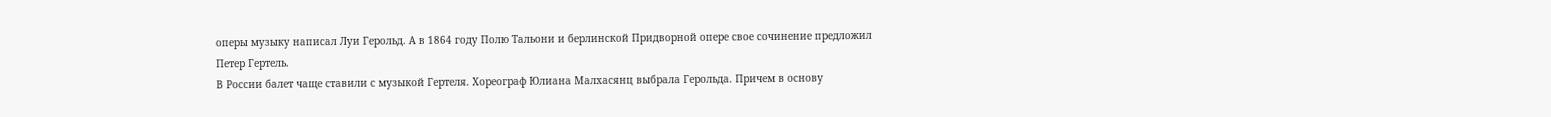оперы музыку написал Луи Герольд. А в 1864 году Полю Тальони и берлинской Придворной опере свое сочинение предложил Петер Гертель.
В России балет чаще ставили с музыкой Гертеля. Хореограф Юлиана Малхасянц выбрала Герольда. Причем в основу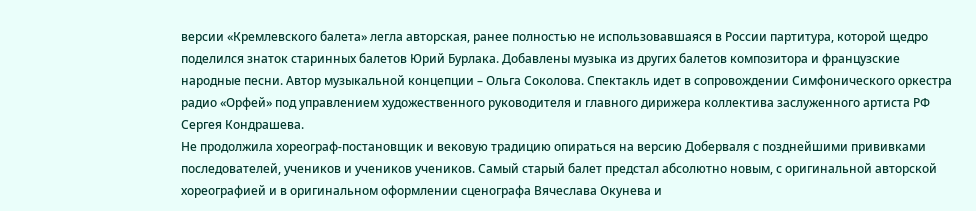версии «Кремлевского балета» легла авторская, ранее полностью не использовавшаяся в России партитура, которой щедро поделился знаток старинных балетов Юрий Бурлака. Добавлены музыка из других балетов композитора и французские народные песни. Автор музыкальной концепции – Ольга Соколова. Спектакль идет в сопровождении Симфонического оркестра радио «Орфей» под управлением художественного руководителя и главного дирижера коллектива заслуженного артиста РФ Сергея Кондрашева.
Не продолжила хореограф-постановщик и вековую традицию опираться на версию Доберваля с позднейшими прививками последователей, учеников и учеников учеников. Самый старый балет предстал абсолютно новым, с оригинальной авторской хореографией и в оригинальном оформлении сценографа Вячеслава Окунева и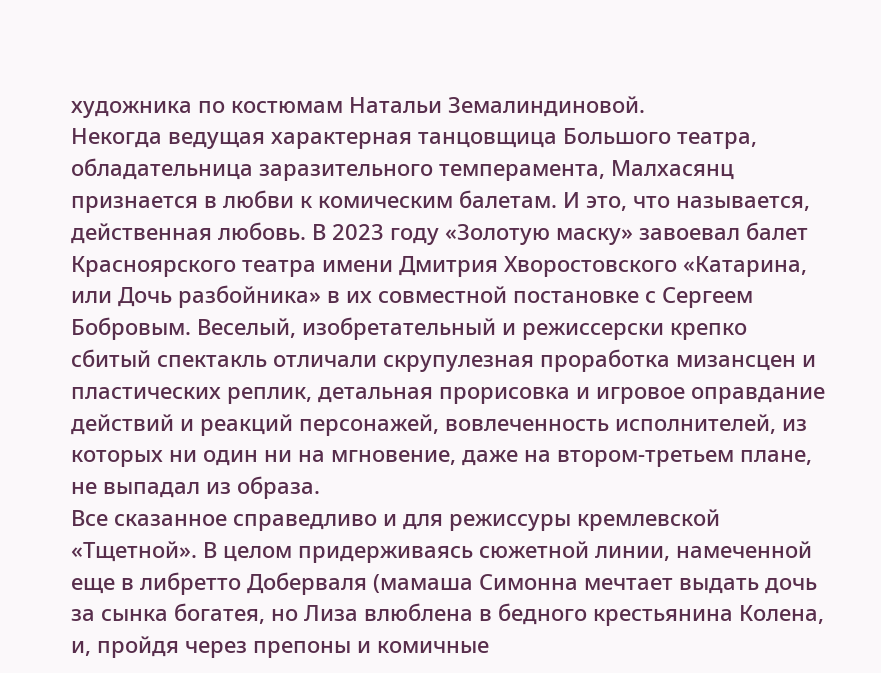художника по костюмам Натальи Земалиндиновой.
Некогда ведущая характерная танцовщица Большого театра, обладательница заразительного темперамента, Малхасянц признается в любви к комическим балетам. И это, что называется, действенная любовь. В 2023 году «Золотую маску» завоевал балет Красноярского театра имени Дмитрия Хворостовского «Катарина, или Дочь разбойника» в их совместной постановке с Сергеем Бобровым. Веселый, изобретательный и режиссерски крепко сбитый спектакль отличали скрупулезная проработка мизансцен и пластических реплик, детальная прорисовка и игровое оправдание действий и реакций персонажей, вовлеченность исполнителей, из которых ни один ни на мгновение, даже на втором-третьем плане, не выпадал из образа.
Все сказанное справедливо и для режиссуры кремлевской «Тщетной». В целом придерживаясь сюжетной линии, намеченной еще в либретто Доберваля (мамаша Симонна мечтает выдать дочь за сынка богатея, но Лиза влюблена в бедного крестьянина Колена, и, пройдя через препоны и комичные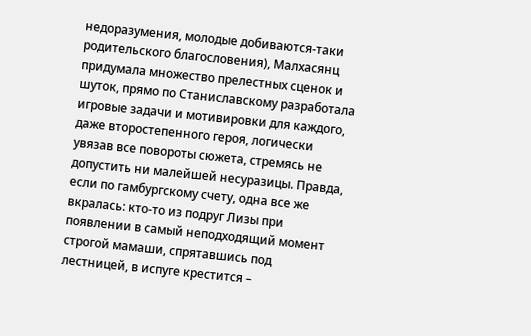недоразумения, молодые добиваются-таки родительского благословения), Малхасянц придумала множество прелестных сценок и шуток, прямо по Станиславскому разработала игровые задачи и мотивировки для каждого, даже второстепенного героя, логически увязав все повороты сюжета, стремясь не допустить ни малейшей несуразицы. Правда, если по гамбургскому счету, одна все же вкралась: кто-то из подруг Лизы при появлении в самый неподходящий момент строгой мамаши, спрятавшись под лестницей, в испуге крестится –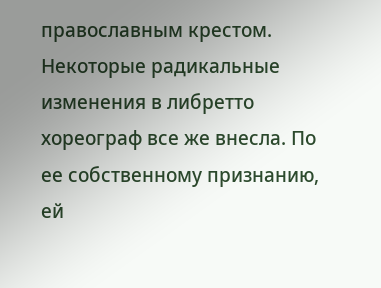православным крестом.
Некоторые радикальные изменения в либретто хореограф все же внесла. По ее собственному признанию, ей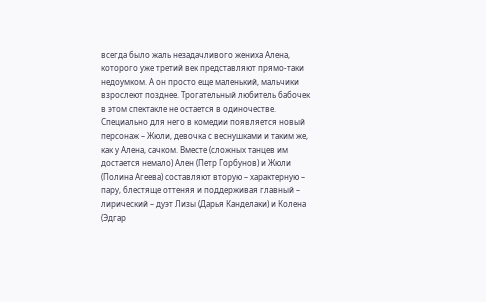всегда было жаль незадачливого жениха Алена, которого уже третий век представляют прямо-таки недоумком. А он просто еще маленький, мальчики взрослеют позднее. Трогательный любитель бабочек в этом спектакле не остается в одиночестве. Специально для него в комедии появляется новый персонаж – Жюли, девочка с веснушками и таким же, как у Алена, сачком. Вместе (сложных танцев им достается немало) Ален (Петр Горбунов) и Жюли (Полина Агеева) составляют вторую – характерную – пару, блестяще оттеняя и поддерживая главный – лирический – дуэт Лизы (Дарья Канделаки) и Колена (Эдгар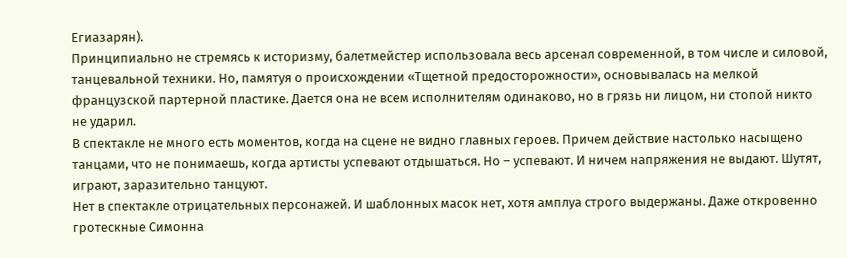Егиазарян).
Принципиально не стремясь к историзму, балетмейстер использовала весь арсенал современной, в том числе и силовой, танцевальной техники. Но, памятуя о происхождении «Тщетной предосторожности», основывалась на мелкой французской партерной пластике. Дается она не всем исполнителям одинаково, но в грязь ни лицом, ни стопой никто не ударил.
В спектакле не много есть моментов, когда на сцене не видно главных героев. Причем действие настолько насыщено танцами, что не понимаешь, когда артисты успевают отдышаться. Но – успевают. И ничем напряжения не выдают. Шутят, играют, заразительно танцуют.
Нет в спектакле отрицательных персонажей. И шаблонных масок нет, хотя амплуа строго выдержаны. Даже откровенно гротескные Симонна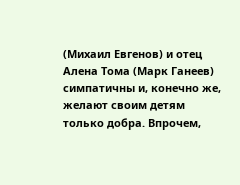(Михаил Евгенов) и отец Алена Тома (Марк Ганеев) симпатичны и, конечно же, желают своим детям только добра. Впрочем,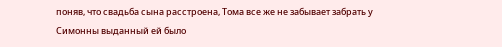поняв, что свадьба сына расстроена, Тома все же не забывает забрать у Симонны выданный ей было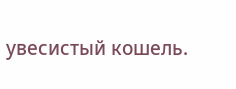увесистый кошель.